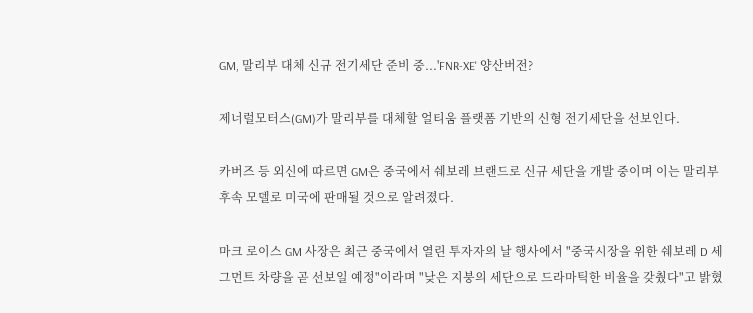GM, 말리부 대체 신규 전기세단 준비 중...'FNR-XE' 양산버전?

제너럴모터스(GM)가 말리부를 대체할 얼티움 플랫폼 기반의 신형 전기세단을 선보인다.

카버즈 등 외신에 따르면 GM은 중국에서 쉐보레 브랜드로 신규 세단을 개발 중이며 이는 말리부 후속 모델로 미국에 판매될 것으로 알려졌다.

마크 로이스 GM 사장은 최근 중국에서 열린 투자자의 날 행사에서 "중국시장을 위한 쉐보레 D 세그먼트 차량을 곧 선보일 예정"이라며 "낮은 지붕의 세단으로 드라마틱한 비율을 갖췄다"고 밝혔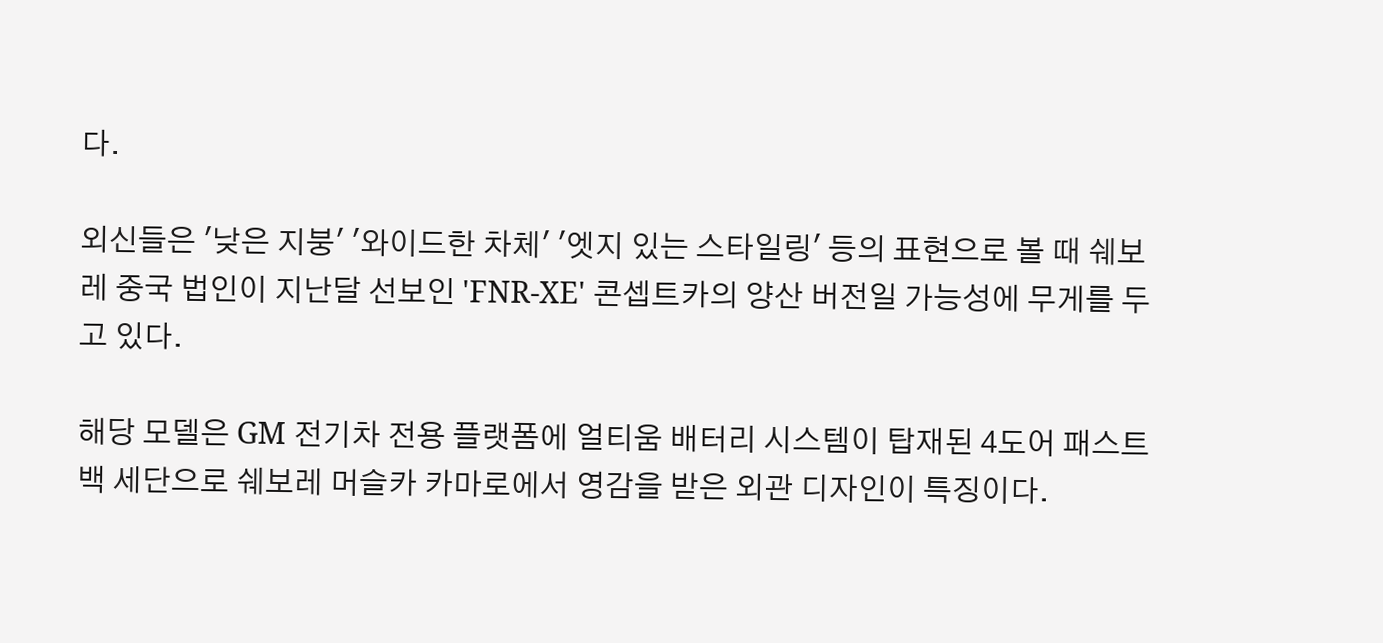다.

외신들은 '낮은 지붕' '와이드한 차체' '엣지 있는 스타일링' 등의 표현으로 볼 때 쉐보레 중국 법인이 지난달 선보인 'FNR-XE' 콘셉트카의 양산 버전일 가능성에 무게를 두고 있다.

해당 모델은 GM 전기차 전용 플랫폼에 얼티움 배터리 시스템이 탑재된 4도어 패스트백 세단으로 쉐보레 머슬카 카마로에서 영감을 받은 외관 디자인이 특징이다.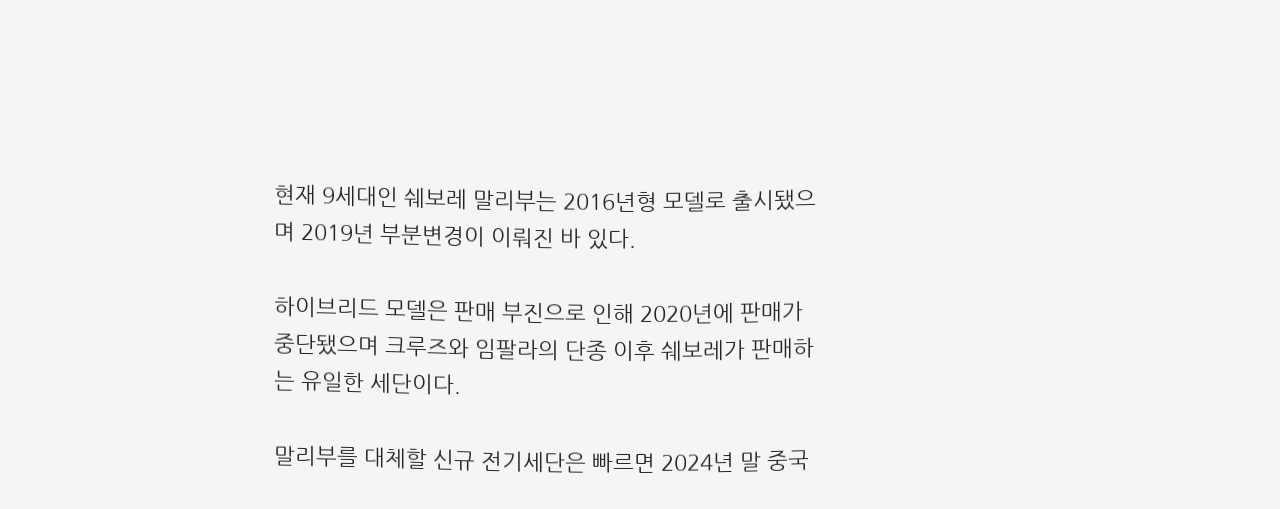현재 9세대인 쉐보레 말리부는 2016년형 모델로 출시됐으며 2019년 부분변경이 이뤄진 바 있다.

하이브리드 모델은 판매 부진으로 인해 2020년에 판매가 중단됐으며 크루즈와 임팔라의 단종 이후 쉐보레가 판매하는 유일한 세단이다.

말리부를 대체할 신규 전기세단은 빠르면 2024년 말 중국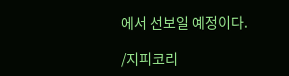에서 선보일 예정이다.

/지피코리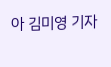아 김미영 기자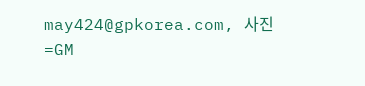may424@gpkorea.com, 사진=GM